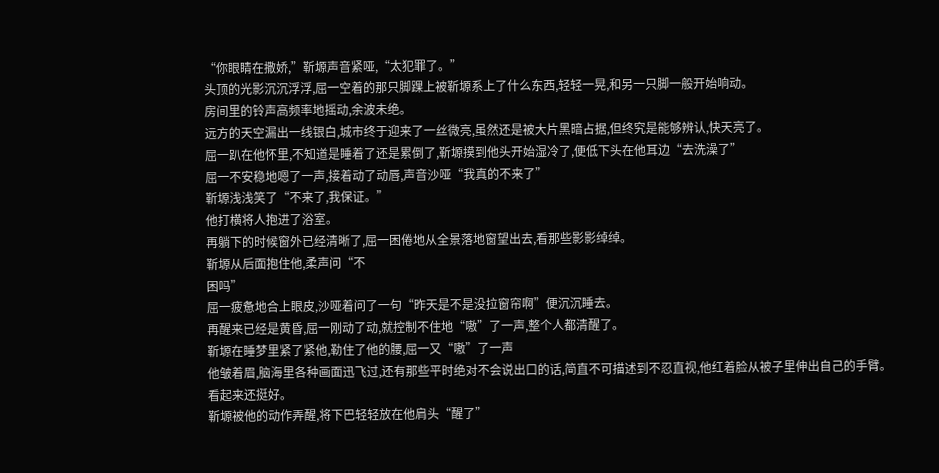“你眼睛在撒娇,”靳塬声音紧哑,“太犯罪了。”
头顶的光影沉沉浮浮,屈一空着的那只脚踝上被靳塬系上了什么东西,轻轻一晃,和另一只脚一般开始响动。
房间里的铃声高频率地摇动,余波未绝。
远方的天空漏出一线银白,城市终于迎来了一丝微亮,虽然还是被大片黑暗占据,但终究是能够辨认,快天亮了。
屈一趴在他怀里,不知道是睡着了还是累倒了,靳塬摸到他头开始湿冷了,便低下头在他耳边“去洗澡了”
屈一不安稳地嗯了一声,接着动了动唇,声音沙哑“我真的不来了”
靳塬浅浅笑了“不来了,我保证。”
他打横将人抱进了浴室。
再躺下的时候窗外已经清晰了,屈一困倦地从全景落地窗望出去,看那些影影绰绰。
靳塬从后面抱住他,柔声问“不
困吗”
屈一疲惫地合上眼皮,沙哑着问了一句“昨天是不是没拉窗帘啊”便沉沉睡去。
再醒来已经是黄昏,屈一刚动了动,就控制不住地“嗷”了一声,整个人都清醒了。
靳塬在睡梦里紧了紧他,勒住了他的腰,屈一又“嗷”了一声
他皱着眉,脑海里各种画面迅飞过,还有那些平时绝对不会说出口的话,简直不可描述到不忍直视,他红着脸从被子里伸出自己的手臂。
看起来还挺好。
靳塬被他的动作弄醒,将下巴轻轻放在他肩头“醒了”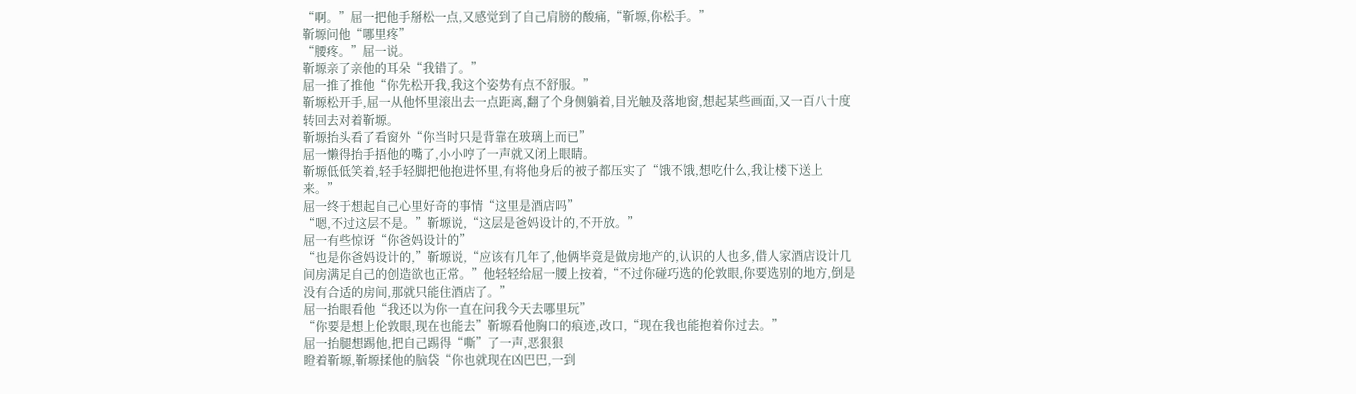“啊。”屈一把他手掰松一点,又感觉到了自己肩膀的酸痛,“靳塬,你松手。”
靳塬问他“哪里疼”
“腰疼。”屈一说。
靳塬亲了亲他的耳朵“我错了。”
屈一推了推他“你先松开我,我这个姿势有点不舒服。”
靳塬松开手,屈一从他怀里滚出去一点距离,翻了个身侧躺着,目光触及落地窗,想起某些画面,又一百八十度转回去对着靳塬。
靳塬抬头看了看窗外“你当时只是背靠在玻璃上而已”
屈一懒得抬手捂他的嘴了,小小哼了一声就又闭上眼睛。
靳塬低低笑着,轻手轻脚把他抱进怀里,有将他身后的被子都压实了“饿不饿,想吃什么,我让楼下送上来。”
屈一终于想起自己心里好奇的事情“这里是酒店吗”
“嗯,不过这层不是。”靳塬说,“这层是爸妈设计的,不开放。”
屈一有些惊讶“你爸妈设计的”
“也是你爸妈设计的,”靳塬说,“应该有几年了,他俩毕竟是做房地产的,认识的人也多,借人家酒店设计几间房满足自己的创造欲也正常。”他轻轻给屈一腰上按着,“不过你碰巧选的伦敦眼,你要选别的地方,倒是没有合适的房间,那就只能住酒店了。”
屈一抬眼看他“我还以为你一直在问我今天去哪里玩”
“你要是想上伦敦眼,现在也能去”靳塬看他胸口的痕迹,改口,“现在我也能抱着你过去。”
屈一抬腿想踢他,把自己踢得“嘶”了一声,恶狠狠
瞪着靳塬,靳塬揉他的脑袋“你也就现在凶巴巴,一到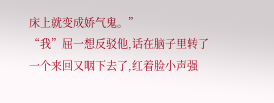床上就变成娇气鬼。”
“我”屈一想反驳他,话在脑子里转了一个来回又咽下去了,红着脸小声强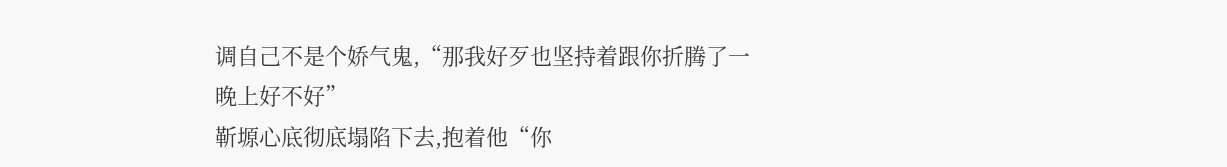调自己不是个娇气鬼,“那我好歹也坚持着跟你折腾了一晚上好不好”
靳塬心底彻底塌陷下去,抱着他“你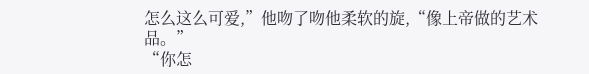怎么这么可爱,”他吻了吻他柔软的旋,“像上帝做的艺术品。”
“你怎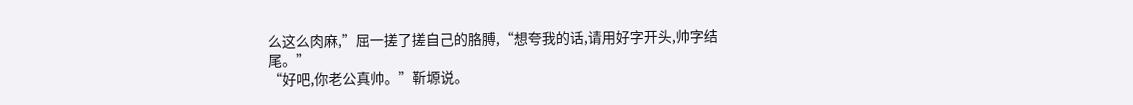么这么肉麻,”屈一搓了搓自己的胳膊,“想夸我的话,请用好字开头,帅字结尾。”
“好吧,你老公真帅。”靳塬说。